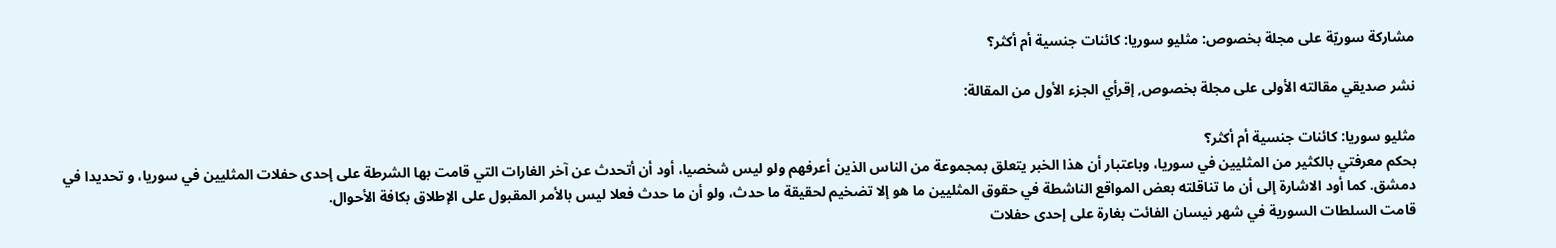مشاركة سوريّة على مجلة بخصوص: مثليو سوريا: كائنات جنسية أم أكثر؟

نشر صديقي مقالته الأولى على مجلة بخصوص, إقرأي الجزء الأول من المقالة:

مثليو سوريا: كائنات جنسية أم أكثر؟
بحكم معرفتي بالكثير من المثليين في سوريا، وباعتبار أن هذا الخبر يتعلق بمجموعة من الناس الذين أعرفهم ولو ليس شخصيا، أود أن أتحدث عن آخر الغارات التي قامت بها الشرطة على إحدى حفلات المثليين في سوريا، و تحديدا في دمشق. كما أود الاشارة إلى أن ما تناقلته بعض المواقع الناشطة في حقوق المثليين ما هو إلا تضخيم لحقيقة ما حدث، ولو أن ما حدث فعلا ليس بالأمر المقبول على الإطلاق بكافة الأحوال.
قامت السلطات السورية في شهر نيسان الفائت بغارة على إحدى حفلات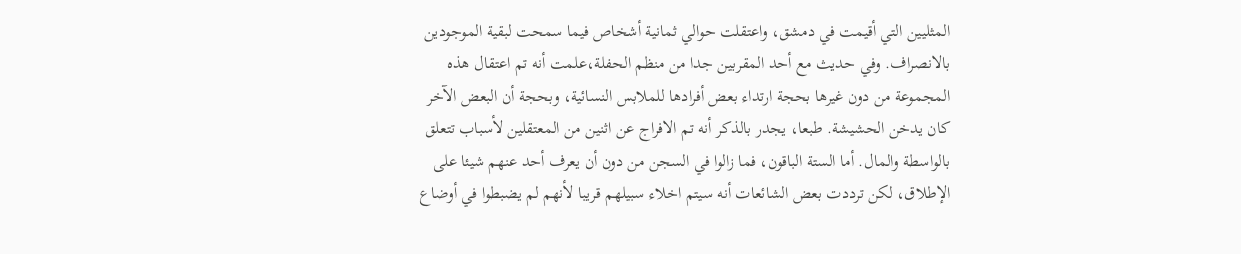المثليين التي أقيمت في دمشق، واعتقلت حوالي ثمانية أشخاص فيما سمحت لبقية الموجودين بالانصراف. وفي حديث مع أحد المقربين جدا من منظم الحفلة،علمت أنه تم اعتقال هذه المجموعة من دون غيرها بحجة ارتداء بعض أفرادها للملابس النسائية، وبحجة أن البعض الآخر كان يدخن الحشيشة. طبعا، يجدر بالذكر أنه تم الافراج عن اثنين من المعتقلين لأسباب تتعلق بالواسطة والمال. أما الستة الباقون، فما زالوا في السجن من دون أن يعرف أحد عنهم شيئا على الإطلاق، لكن ترددت بعض الشائعات أنه سيتم اخلاء سبيلهم قريبا لأنهم لم يضبطوا في أوضاع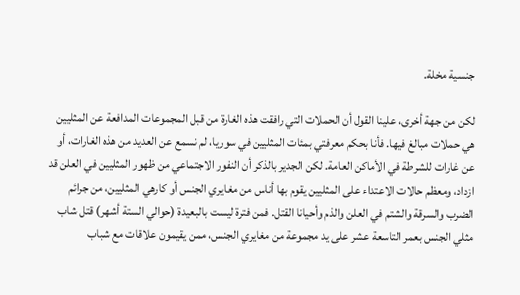جنسية مخلة.

لكن من جهة أخرى، علينا القول أن الحملات التي رافقت هذه الغارة من قبل المجموعات المدافعة عن المثليين هي حملات مبالغ فيها. فأنا بحكم معرفتي بمئات المثليين في سوريا، لم نسمع عن العديد من هذه الغارات، أو عن غارات للشرطة في الأماكن العامة. لكن الجدير بالذكر أن النفور الاجتماعي من ظهور المثليين في العلن قد ازداد، ومعظم حالات الاعتداء على المثليين يقوم بها أناس من مغايري الجنس أو كارهي المثليين، من جرائم الضرب والسرقة والشتم في العلن والذم وأحيانا القتل. فمن فترة ليست بالبعيدة (حوالي الستة أشهر) قتل شاب مثلي الجنس بعمر التاسعة عشر على يد مجموعة من مغايري الجنس، ممن يقيمون علاقات مع شباب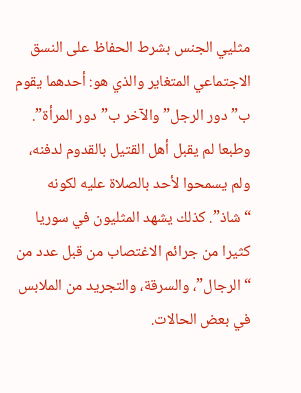مثليي الجنس بشرط الحفاظ على النسق الاجتماعي المتغاير والذي هو: أحدهما يقوم ب”دور الرجل” والآخر ب”دور المرأة”. وطبعا لم يقبل أهل القتيل بالقدوم لدفنه، ولم يسمحوا لأحد بالصلاة عليه لكونه “شاذ”. كذلك يشهد المثليون في سوريا كثيرا من جرائم الاغتصاب من قبل عدد من “الرجال”، والسرقة، والتجريد من الملابس في بعض الحالات.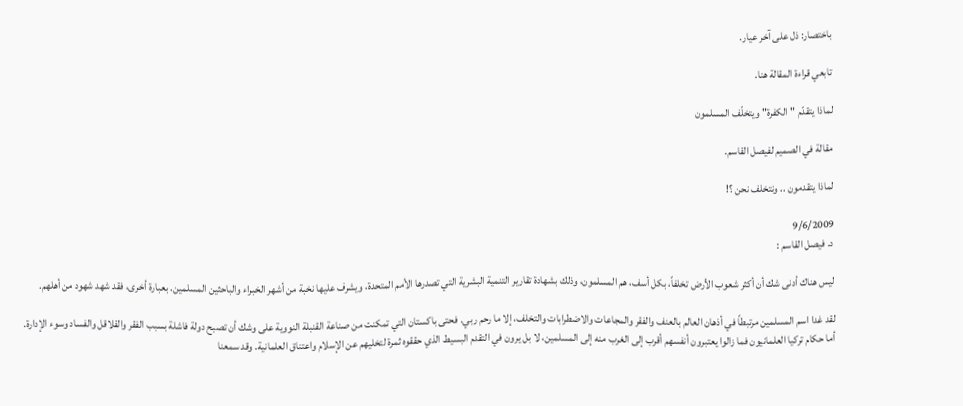باختصار: ذل على آخر عيار.

تابعي قراءة المقالة هنا.

لماذا يتقدّم "الكفرة" ويتخلّف المسلمون

مقالة في الصميم لفيصل القاسم.

لماذا يتقدمون .. ونتخلف نحن ؟!

9/6/2009
د. فيصل القاسم :

ليس هناك أدنى شك أن أكثر شعوب الأرض تخلفاً، بكل أسف، هم المسلمون، وذلك بشهادة تقارير التنمية البشرية التي تصدرها الأمم المتحدة، ويشرف عليها نخبة من أشهر الخبراء والباحثين المسلمين. بعبارة أخرى، فقد شهد شهود من أهلهم.

لقد غدا اسم المسلمين مرتبطاً في أذهان العالم بالعنف والفقر والمجاعات والاضطرابات والتخلف، إلا ما رحم ربي. فحتى باكستان التي تمكنت من صناعة القنبلة النووية على وشك أن تصبح دولة فاشلة بسبب الفقر والقلاقل والفساد وسوء الإدارة. أما حكام تركيا العلمانيون فما زالوا يعتبرون أنفسهم أقرب إلى الغرب منه إلى المسلمين، لا بل يرون في التقدم البسيط الذي حققوه ثمرة لتخليهم عن الإسلام واعتناق العلمانية. وقد سمعنا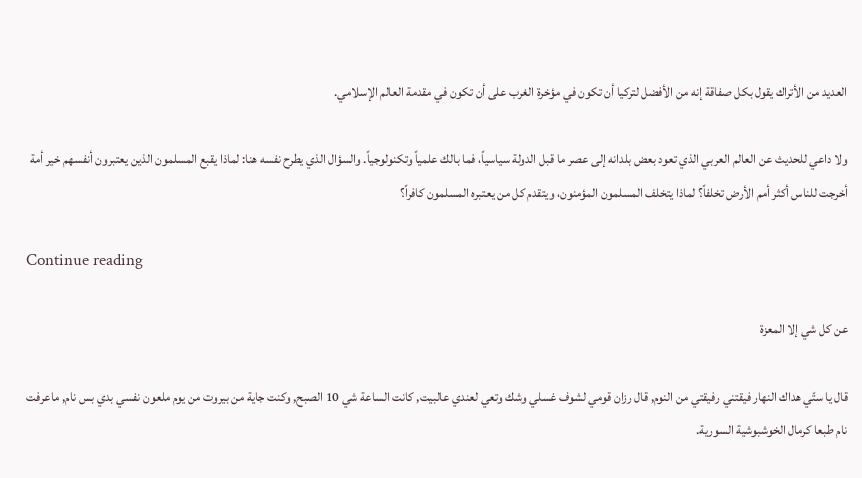العديد من الأتراك يقول بكل صفاقة إنه من الأفضل لتركيا أن تكون في مؤخرة الغرب على أن تكون في مقدمة العالم الإسلامي.

ولا داعي للحديث عن العالم العربي الذي تعود بعض بلدانه إلى عصر ما قبل الدولة سياسياً، فما بالك علمياً وتكنولوجياً. والسؤال الذي يطرح نفسه هنا: لماذا يقبع المسلمون الذين يعتبرون أنفسهم خير أمة أخرجت للناس أكثر أمم الأرض تخلفاً؟ لماذا يتخلف المسلمون المؤمنون، ويتقدم كل من يعتبره المسلمون كافراً؟

Continue reading

عن كل شي إلا المعزة

قال يا ستّي هداك النهار فيقتني رفيقتي من النوم, قال رزان قومي لشوف غسلي وشك وتعي لعندي عالبيت, كانت الساعة شي 10 الصبح, وكنت جاية من بيروت من يوم ملعون نفسي بدي بس نام, ماعرفت نام طبعا كرمال الخوشبوشية السورية.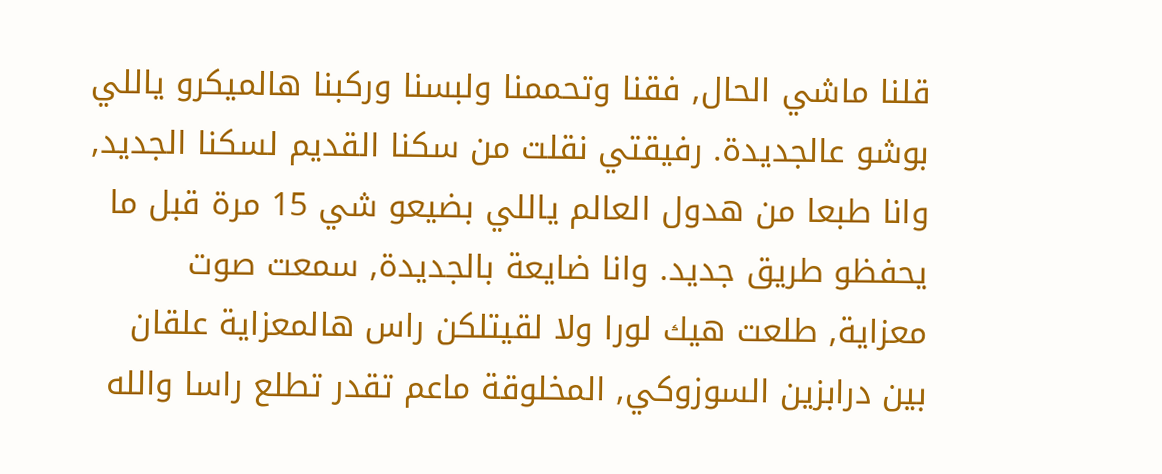قلنا ماشي الحال, فقنا وتحممنا ولبسنا وركبنا هالميكرو ياللي بوشو عالجديدة. رفيقتي نقلت من سكنا القديم لسكنا الجديد, وانا طبعا من هدول العالم ياللي بضيعو شي 15 مرة قبل ما يحفظو طريق جديد. وانا ضايعة بالجديدة, سمعت صوت معزاية, طلعت هيك لورا ولا لقيتلكن راس هالمعزاية علقان بين درابزين السوزوكي, المخلوقة ماعم تقدر تطلع راسا والله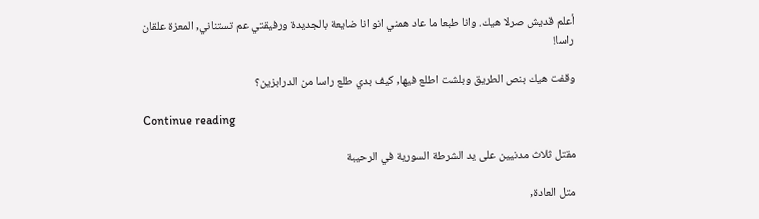أعلم قديش صرلا هيك. وانا طبعا ما عاد همني انو انا ضايعة بالجديدة ورفيقتي عم تستناني, المعزة علقان راسا!

وقفت هيك بنص الطريق وبلشت اطلع فيها, كيف بدي طلع راسا من الدرابزين؟

Continue reading

مقتل ثلاث مدنيين على يد الشرطة السورية في الرحيبة

متل العادة,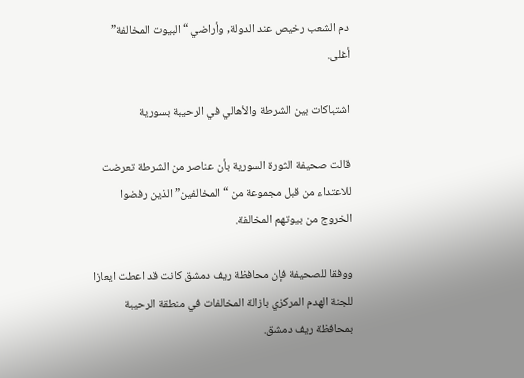دم الشعب رخيص عند الدولة, وأراضي “البيوت المخالفة” أغلى.

اشتباكات بين الشرطة والأهالي في الرحيبة بسورية

قالت صحيفة الثورة السورية بأن عناصر من الشرطة تعرضت للاعتداء من قبل مجموعة من “المخالفين” الذين رفضوا الخروج من بيوتهم المخالفة.

ووفقا للصحيفة فإن محافظة ريف دمشق كانت قد اعطت ايعازا للجنة الهدم المركزي بازالة المخالفات في منطقة الرحيبة بمحافظة ريف دمشق.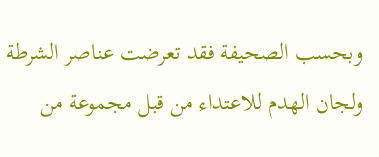وبحسب الصحيفة فقد تعرضت عناصر الشرطة ولجان الهدم للاعتداء من قبل مجموعة من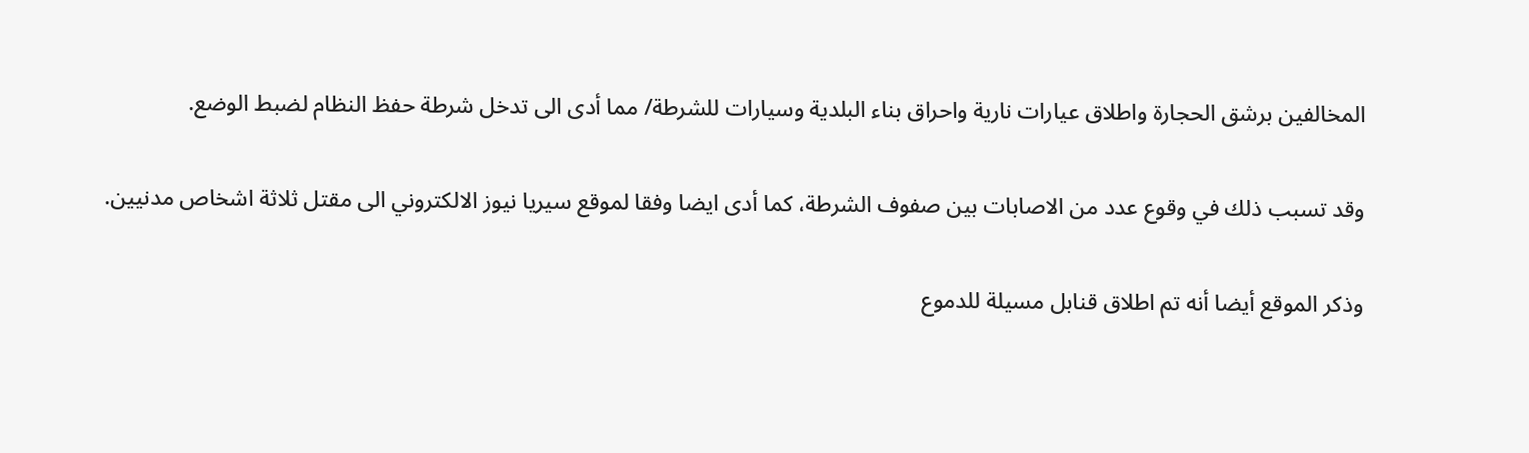المخالفين برشق الحجارة واطلاق عيارات نارية واحراق بناء البلدية وسيارات للشرطة/ مما أدى الى تدخل شرطة حفظ النظام لضبط الوضع.

وقد تسبب ذلك في وقوع عدد من الاصابات بين صفوف الشرطة، كما أدى ايضا وفقا لموقع سيريا نيوز الالكتروني الى مقتل ثلاثة اشخاص مدنيين.

وذكر الموقع أيضا أنه تم اطلاق قنابل مسيلة للدموع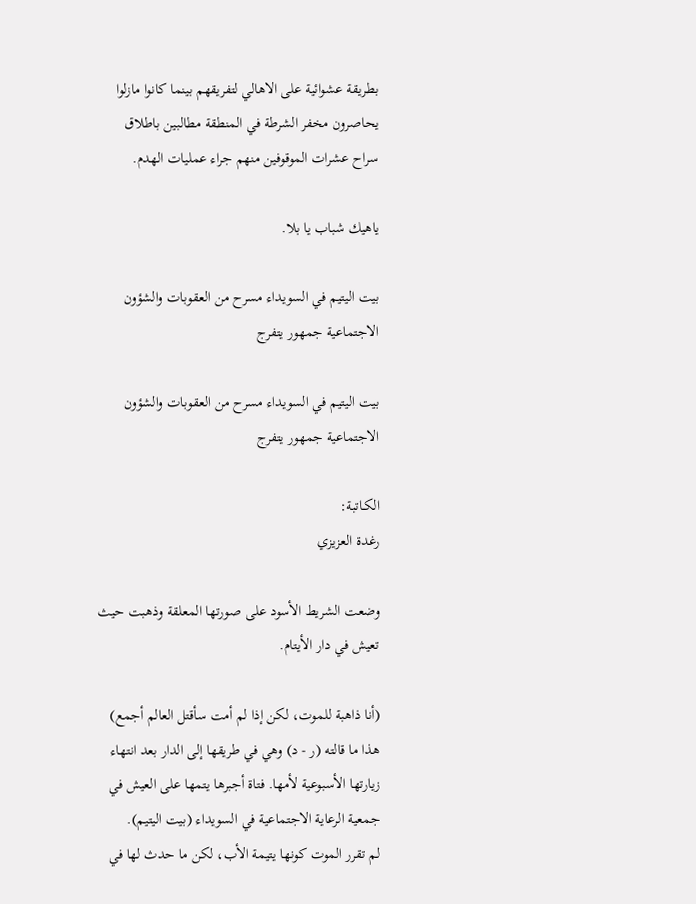بطريقة عشوائية على الاهالي لتفريقهم بينما كانوا مازلوا يحاصرون مخفر الشرطة في المنطقة مطالبين باطلاق سراح عشرات الموقوفين منهم جراء عمليات الهدم.

ياهيك شباب يا بلا.

بيت اليتيم في السويداء مسرح من العقوبات والشؤون الاجتماعية جمهور يتفرج

بيت اليتيم في السويداء مسرح من العقوبات والشؤون الاجتماعية جمهور يتفرج

الكـاتبة:
رغدة العزيزي

وضعت الشريط الأسود على صورتها المعلقة وذهبت حيث تعيش في دار الأيتام.

(أنا ذاهبة للموت، لكن إذا لم أمت سأقتل العالم أجمع) هذا ما قالته (ر - د) وهي في طريقها إلى الدار بعد انتهاء زيارتها الأسبوعية لأمها. فتاة أجبرها يتمها على العيش في جمعية الرعاية الاجتماعية في السويداء (بيت اليتيم).
لم تقرر الموت كونها يتيمة الأب، لكن ما حدث لها في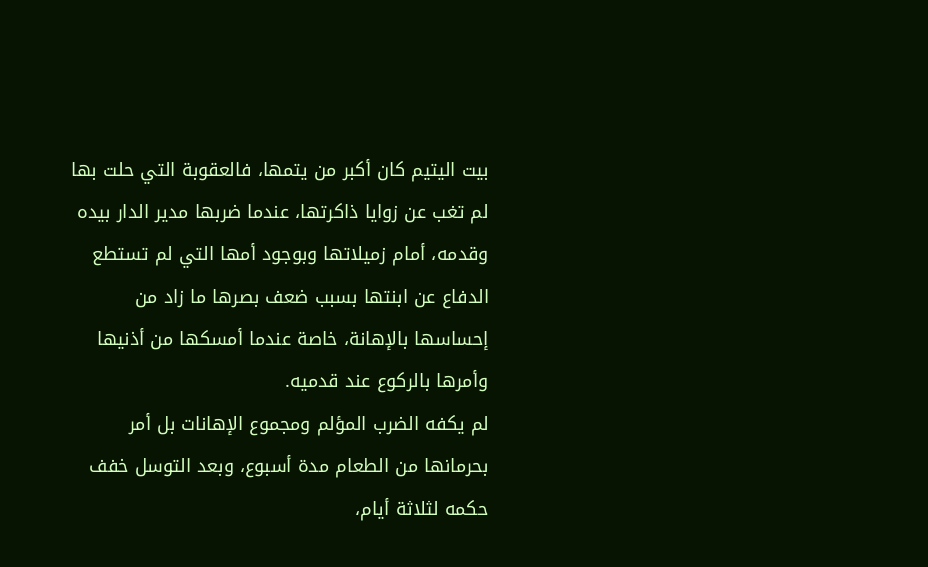بيت اليتيم كان أكبر من يتمها، فالعقوبة التي حلت بها لم تغب عن زوايا ذاكرتها، عندما ضربها مدير الدار بيده وقدمه، أمام زميلاتها وبوجود أمها التي لم تستطع الدفاع عن ابنتها بسبب ضعف بصرها ما زاد من إحساسها بالإهانة، خاصة عندما أمسكها من أذنيها وأمرها بالركوع عند قدميه.
لم يكفه الضرب المؤلم ومجموع الإهانات بل أمر بحرمانها من الطعام مدة أسبوع، وبعد التوسل خفف حكمه لثلاثة أيام،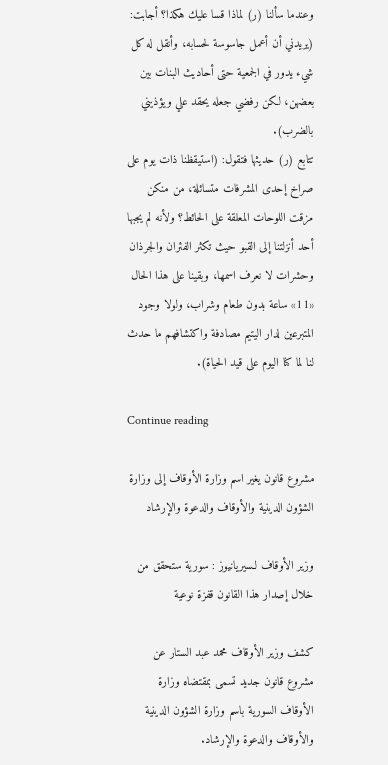وعندما سألنا (ر) لماذا قسا عليك هكذا؟ أجابت: (يريدني أن أعمل جاسوسة لحسابه، وأنقل له كل شيء يدور في الجمعية حتى أحاديث البنات بين بعضهن، لكن رفضي جعله يحقد علي ويؤذيني بالضرب).
تتابع (ر) حديثها فتقول: (استيقظنا ذات يوم على صراخ إحدى المشرفات متسائلة، من منكن مزقت اللوحات المعلقة على الحائط؟ ولأنه لم يجبها أحد أنزلتنا إلى القبو حيث تكثر الفئران والجرذان وحشرات لا نعرف اسمها، وبقينا على هذا الحال «11» ساعة بدون طعام وشراب، ولولا وجود المتبرعين لدار اليتيم مصادفة واكتشافهم ما حدث لنا لما كنا اليوم على قيد الحياة).

Continue reading

مشروع قانون يغير اسم وزارة الأوقاف إلى وزارة الشؤون الدينية والأوقاف والدعوة والإرشاد

وزير الأوقاف لـسيريانيوز : سورية ستحقق من خلال إصدار هذا القانون قفزة نوعية

كشف وزير الأوقاف محمد عبد الستار عن مشروع قانون جديد تسمى بمقتضاه وزارة الأوقاف السورية باسم وزارة الشؤون الدينية والأوقاف والدعوة والإرشاد.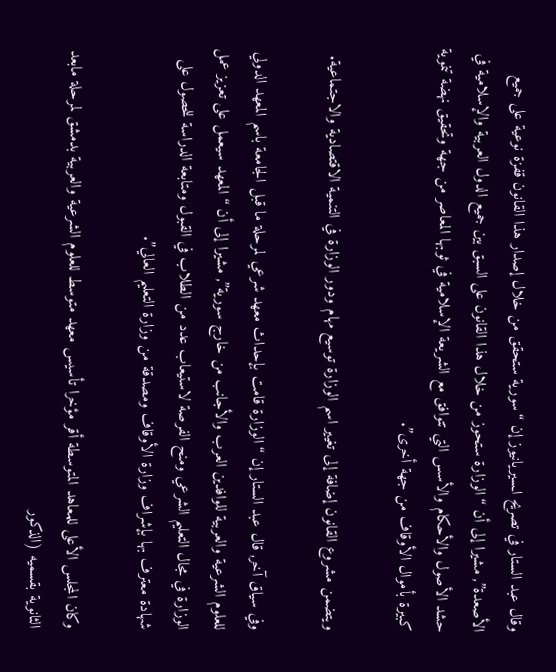وقال عبد الستار في تصريح اـسيريانيوز إن “سورية ستحقق من خلال إصدار هذا القانون قفزة نوعية على جميع الأصعدة”, مشيرا إلى أن “الوزارة ستحوز من خلال هذا القانون على السبق بين جميع الدول العربية والإسلامية في حشد الأصول والأحكام والأسس التي تتوافق مع الشريعة الإسلامية في ثوبها المعاصر من جهة وتحقيق نهضة تنموية كبيرة بأموال الأوقاف من جهة أخرى”.

ويتضمن مشروع القانون إضافة إلى تغيير اسم الوزارة توسيع مهام ودور الوزارة في التنمية الاقتصادية والاجتماعية.

وفي سياق آخر, قال عبد الستار إن “الوزارة قامت بإحداث معهد شرعي لمرحلة ما قبل الجامعة باسم المعهد الدولي للعلوم الشرعية والعربية للوافدين العرب والأجانب من خارج سورية”, مشيرا إلى أن “المعهد سيعمل على تعزيز عمل الوزارة في مجال التعليم الشرعي ومنح الفرصة لاستيعاب عدد من الطلاب في القبول ومتابعة الدراسة للحصول على شهادة معترف بها بإشراف وزارة الأوقاف ومصدقة من وزارة التعليم العالي”.

وكان المجلس الأعلى للمعاهد المتوسطة أقر مؤخرا تأسيس معهد متوسط للعلوم الشرعية والعربية بدمشق لمرحلة مابعد الثانوية بقسميه (الذكور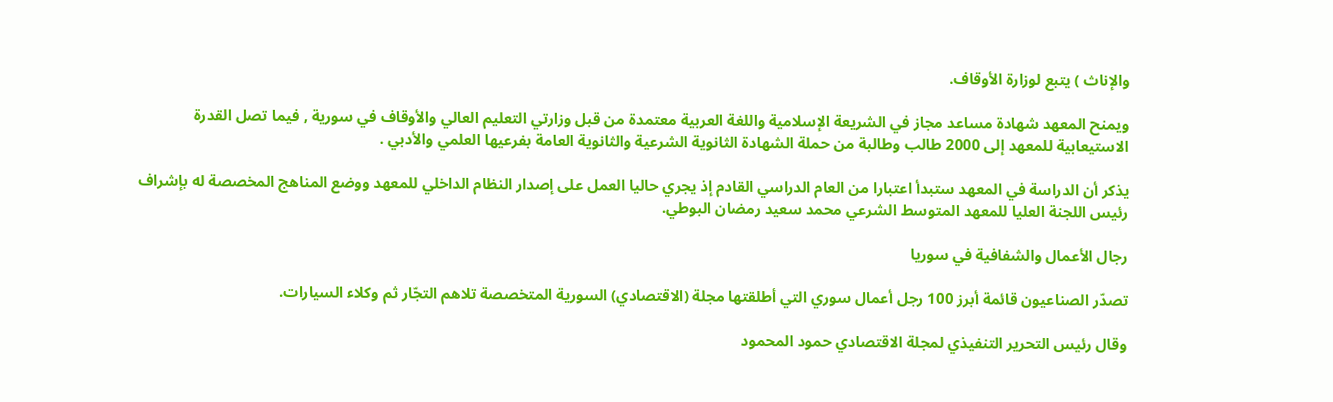والإناث ) يتبع لوزارة الأوقاف.

ويمنح المعهد شهادة مساعد مجاز في الشريعة الإسلامية واللغة العربية معتمدة من قبل وزارتي التعليم العالي والأوقاف في سورية , فيما تصل القدرة الاستيعابية للمعهد إلى 2000 طالب وطالبة من حملة الشهادة الثانوية الشرعية والثانوية العامة بفرعيها العلمي والأدبي .

يذكر أن الدراسة في المعهد ستبدأ اعتبارا من العام الدراسي القادم إذ يجري حاليا العمل على إصدار النظام الداخلي للمعهد ووضع المناهج المخصصة له بإشراف رئيس اللجنة العليا للمعهد المتوسط الشرعي محمد سعيد رمضان البوطي.

رجال الأعمال والشفافية في سوريا

تصدّر الصناعيون قائمة أبرز 100 رجل أعمال سوري التي أطلقتها مجلة (الاقتصادي) السورية المتخصصة تلاهم التجّار ثم وكلاء السيارات.

وقال رئيس التحرير التنفيذي لمجلة الاقتصادي حمود المحمود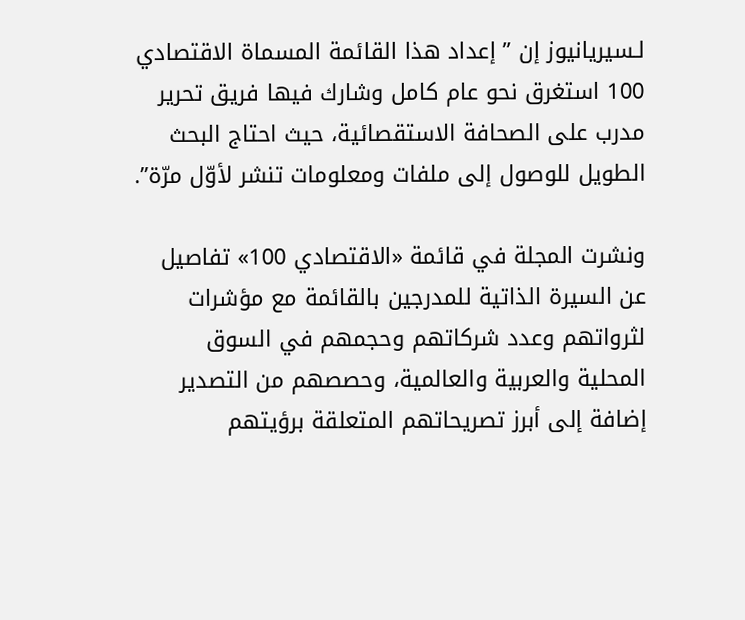لـسيريانيوز إن ” إعداد هذا القائمة المسماة الاقتصادي 100 استغرق نحو عام كامل وشارك فيها فريق تحرير مدرب على الصحافة الاستقصائية، حيث احتاج البحث الطويل للوصول إلى ملفات ومعلومات تنشر لأوّل مرّة”.

ونشرت المجلة في قائمة «الاقتصادي 100» تفاصيل عن السيرة الذاتية للمدرجين بالقائمة مع مؤشرات لثرواتهم وعدد شركاتهم وحجمهم في السوق المحلية والعربية والعالمية، وحصصهم من التصدير إضافة إلى أبرز تصريحاتهم المتعلقة برؤيتهم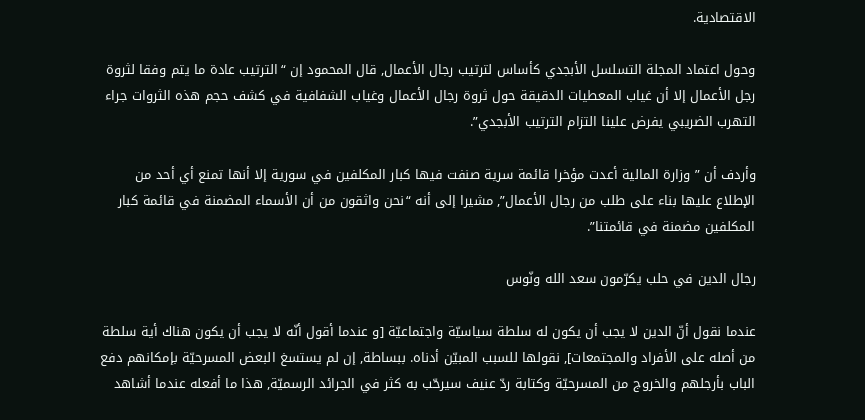الاقتصادية.

وحول اعتماد المجلة التسلسل الأبجدي كأساس لترتيب رجال الأعمال, قال المحمود إن “الترتيب عادة ما يتم وفقا لثروة رجل الأعمال إلا أن غياب المعطيات الدقيقة حول ثروة رجال الأعمال وغياب الشفافية في كشف حجم هذه الثروات جراء التهرب الضريبي يفرض علينا التزام الترتيب الأبجدي”.

وأردف أن ” وزارة المالية أعدت مؤخرا قائمة سرية صنفت فيها كبار المكلفين في سورية إلا أنها تمنع أي أحد من الإطلاع عليها بناء على طلب من رجال الأعمال”, مشيرا إلى أنه “نحن واثقون من أن الأسماء المضمنة في قائمة كبار المكلفين مضمنة في قائمتنا”.

رجال الدين في حلب يكرّمون سعد الله ونّوس

عندما نقول أنّ الدين لا يجب أن يكون له سلطة سياسيّة واجتماعيّة [و عندما أقول أنّه لا يجب أن يكون هناك أية سلطة من أصله على الأفراد والمجتمعات], نقولها للسبب المبيّن أدناه. ببساطة, إن لم يستسغ البعض المسرحيّة بإمكانهم دفع الباب بأرجلهم والخروج من المسرحيّة وكتابة ردّ عنيف سيرحّب به كثر في الجرائد الرسميّة, هذا ما أفعله عندما أشاهد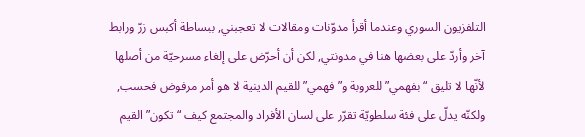التلفزيون السوري وعندما أقرأ مدوّنات ومقالات لا تعجبني, ببساطة أكبس زرّ ورابط آخر وأردّ على بعضها هنا في مدونتي, لكن أن أحرّض على إلغاء مسرحيّة من أصلها لأنّها لا تليق “بفهمي” للعروبة و”فهمي” للقيم الدينية لا هو أمر مرفوض فحسب, ولكنّه يدلّ على فئة سلطويّة تقرّر على لسان الأفراد والمجتمع كيف “تكون” القيم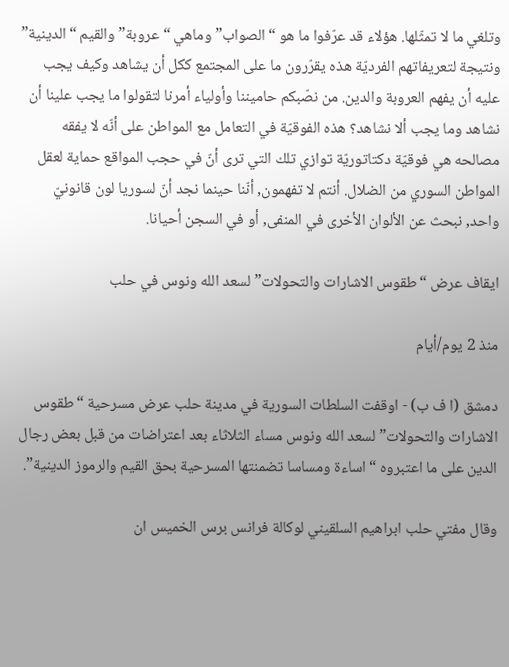وتلغي ما لا تمثّلها. هؤلاء قد عرّفوا ما هو “الصواب” وماهي “عروبة” والقيم “الدينية” ونتيجة لتعريفاتهم الفرديّة هذه يقرّرون ما على المجتمع ككل أن يشاهد وكيف يجب عليه أن يفهم العروبة والدين. من نصّبكم حاميننا وأولياء أمرنا لتقولوا ما يجب علينا أن نشاهد وما يجب ألا نشاهد؟ هذه الفوقيّة في التعامل مع المواطن على أنّه لا يفقه مصالحه هي فوقيّة دكتاتوريّة توازي تلك التي ترى أنّ في حجب المواقع حماية لعقل المواطن السوري من الضلال. أنتم لا تفهمون, أنّنا حينما نجد أنّ لسوريا لون قانونيّ واحد, نبحث عن الألوان الأخرى في المنفى, أو في السجن أحيانا.

ايقاف عرض “طقوس الاشارات والتحولات” لسعد الله ونوس في حلب

منذ 2 يوم/أيام

دمشق (ا ف ب) - اوقفت السلطات السورية في مدينة حلب عرض مسرحية “طقوس الاشارات والتحولات” لسعد الله ونوس مساء الثلاثاء بعد اعتراضات من قبل بعض رجال الدين على ما اعتبروه “اساءة ومساسا تضمنتها المسرحية بحق القيم والرموز الدينية”.

وقال مفتي حلب ابراهيم السلقيني لوكالة فرانس برس الخميس ان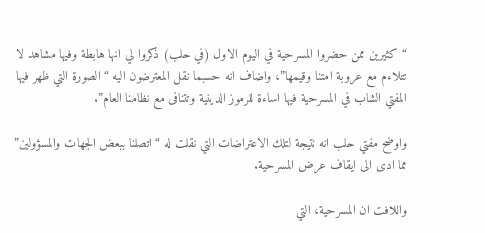“كثيرين ممن حضروا المسرحية في اليوم الاول (في حلب) ذكروا لي انها هابطة وفيها مشاهد لا تتلاءم مع عروبة امتنا وقيمها”، واضاف انه حسبما نقل المعترضون اليه “الصورة التي ظهر فيها المفتي الشاب في المسرحية فيها اساءة للرموز الدينية وتتنافى مع نظامنا العام”.

واوضح مفتي حلب انه نتيجة لتلك الاعتراضات التي نقلت له “اتصلنا ببعض الجهات والمسؤولين” مما ادى الى ايقاف عرض المسرحية.

واللافت ان المسرحية، التي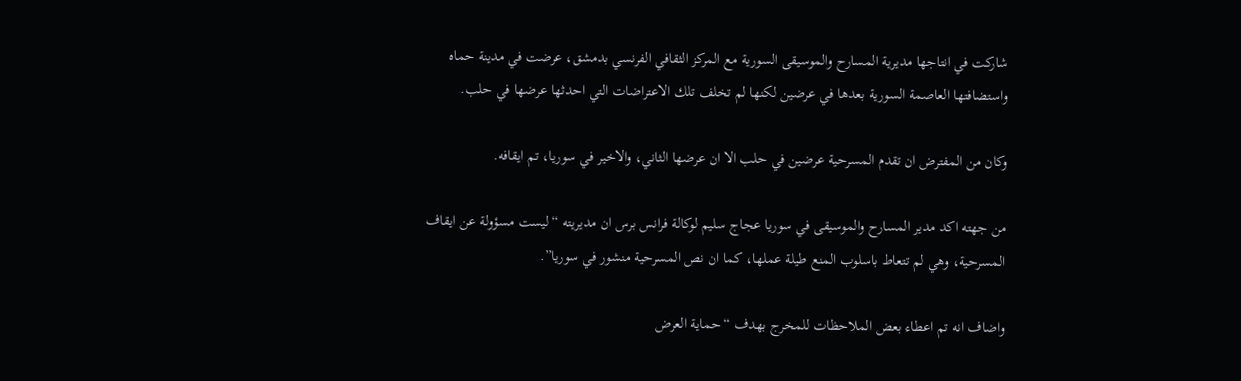شاركت في انتاجها مديرية المسارح والموسيقى السورية مع المركز الثقافي الفرنسي بدمشق، عرضت في مدينة حماه واستضافتها العاصمة السورية بعدها في عرضين لكنها لم تخلف تلك الاعتراضات التي احدثها عرضها في حلب.

وكان من المفترض ان تقدم المسرحية عرضين في حلب الا ان عرضها الثاني، والاخير في سوريا، تم ايقافه.

من جهته اكد مدير المسارح والموسيقى في سوريا عجاج سليم لوكالة فرانس برس ان مديريته “ليست مسؤولة عن ايقاف المسرحية، وهي لم تتعاط باسلوب المنع طيلة عملها، كما ان نص المسرحية منشور في سوريا”.

واضاف انه تم اعطاء بعض الملاحظات للمخرج بهدف “حماية العرض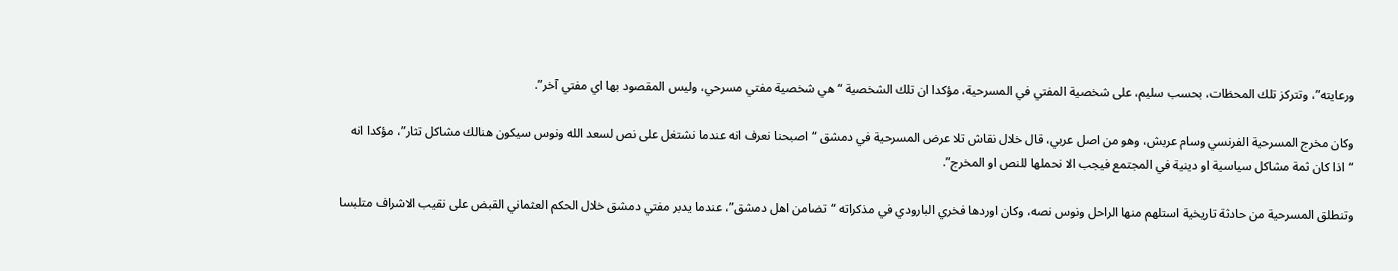ورعايته”، وتتركز تلك المحظات، بحسب سليم، على شخصية المفتي في المسرحية، مؤكدا ان تلك الشخصية “هي شخصية مفتي مسرحي، وليس المقصود بها اي مفتي آخر”.

وكان مخرج المسرحية الفرنسي وسام عربش، وهو من اصل عربي، قال خلال نقاش تلا عرض المسرحية في دمشق “اصبحنا نعرف انه عندما نشتغل على نص لسعد الله ونوس سيكون هنالك مشاكل تثار”، مؤكدا انه “اذا كان ثمة مشاكل سياسية او دينية في المجتمع فيجب الا نحملها للنص او المخرج”.

وتنطلق المسرحية من حادثة تاريخية استلهم منها الراحل ونوس نصه، وكان اوردها فخري البارودي في مذكراته “تضامن اهل دمشق”، عندما يدبر مفتي دمشق خلال الحكم العثماني القبض على نقيب الاشراف متلبسا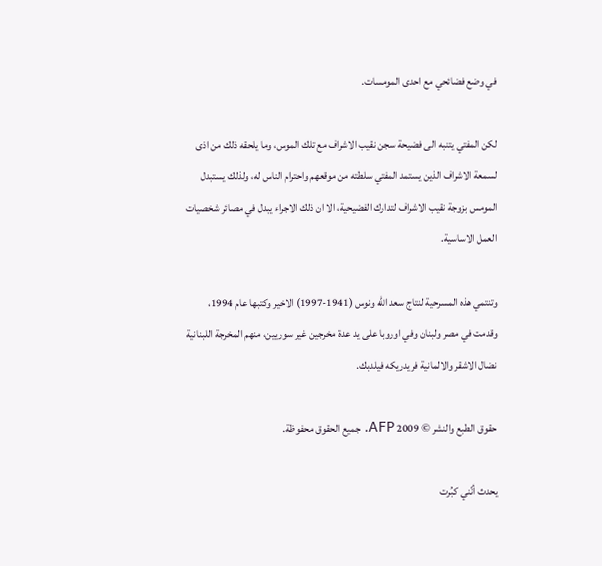في وضع فضائحي مع احدى المومسات.

لكن المفتي يتنبه الى فضيحة سجن نقيب الاشراف مع تلك الموس، وما يلحقه ذلك من اذى لسمعة الاشراف الذين يستمد المفتي سلطته من موقعهم واحترام الناس له، ولذلك يستبدل المومس بزوجة نقيب الاشراف لتدارك الفضيحية، الا ان ذلك الاجراء يبدل في مصائر شخصيات العمل الاساسية.

وتنتمي هذه المسرحية لنتاج سعد الله ونوس (1941-1997) الاخير وكتبها عام 1994، وقدمت في مصر ولبنان وفي اوروبا على يد عدة مخرجين غير سوريين، منهم المخرجة اللبنانية نضال الاشقر والالمانية فريدريكه فيلدبك.

حقوق الطبع والنشر © 2009 AFP. جميع الحقوق محفوظة.

يحدث أنّني كبُرت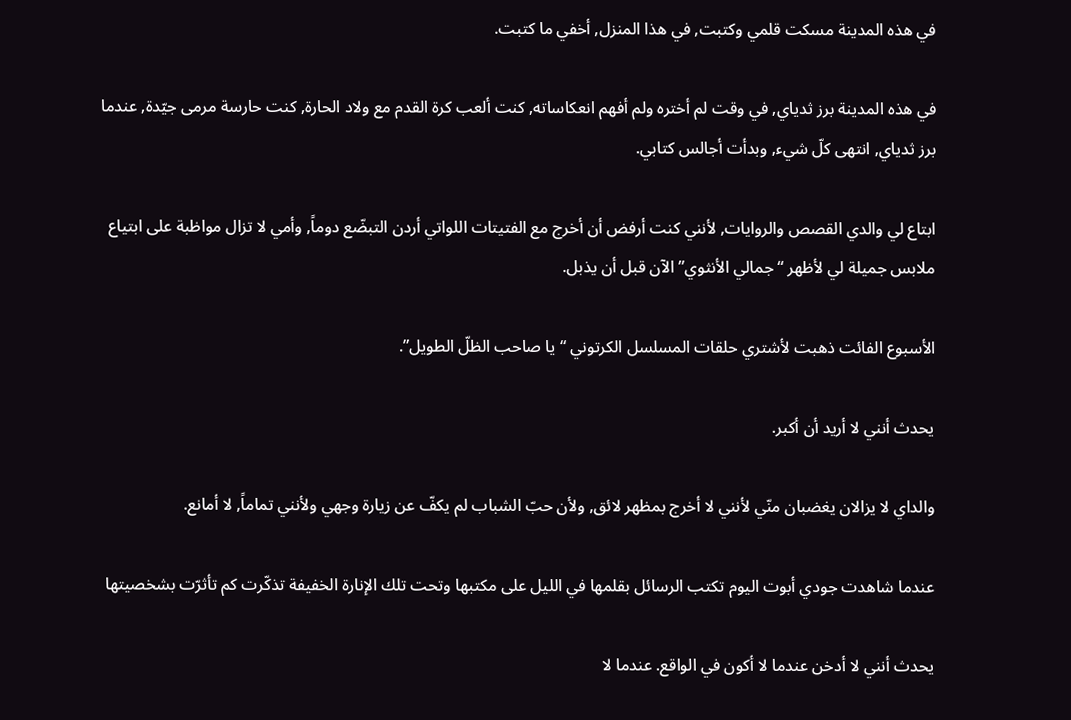في هذه المدينة مسكت قلمي وكتبت, في هذا المنزل, أخفي ما كتبت.

في هذه المدينة برز ثدياي, في وقت لم أختره ولم أفهم انعكاساته, كنت ألعب كرة القدم مع ولاد الحارة, كنت حارسة مرمى جيّدة, عندما برز ثدياي, انتهى كلّ شيء, وبدأت أجالس كتابي.

ابتاع لي والدي القصص والروايات, لأنني كنت أرفض أن أخرج مع الفتيتات اللواتي أردن التبضّع دوماً, وأمي لا تزال مواظبة على ابتياع ملابس جميلة لي لأظهر “جمالي الأنثوي” الآن قبل أن يذبل.

الأسبوع الفائت ذهبت لأشتري حلقات المسلسل الكرتوني “يا صاحب الظلّ الطويل”.

يحدث أنني لا أريد أن أكبر.

والداي لا يزالان يغضبان منّي لأنني لا أخرج بمظهر لائق, ولأن حبّ الشباب لم يكفّ عن زيارة وجهي ولأنني تماماً, لا أمانع.

عندما شاهدت جودي أبوت اليوم تكتب الرسائل بقلمها في الليل على مكتبها وتحت تلك الإنارة الخفيفة تذكّرت كم تأثرّت بشخصيتها

يحدث أنني لا أدخن عندما لا أكون في الواقع. عندما لا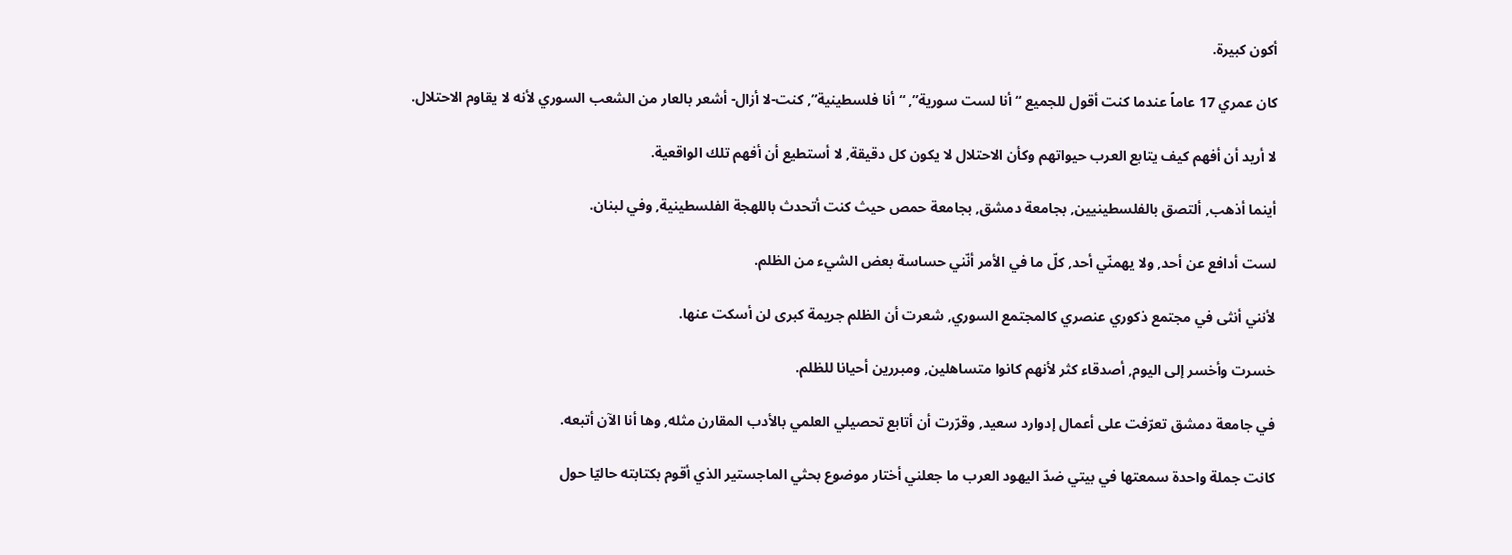أكون كبيرة.

كان عمري 17 عاماً عندما كنت أقول للجميع “أنا لست سورية”, “أنا فلسطينية”, كنت-لا أزال- أشعر بالعار من الشعب السوري لأنه لا يقاوم الاحتلال.

لا أريد أن أفهم كيف يتابع العرب حيواتهم وكأن الاحتلال لا يكون كل دقيقة, لا أستطيع أن أفهم تلك الواقعية.

أينما أذهب, ألتصق بالفلسطينيين, بجامعة دمشق, بجامعة حمص حيث كنت أتحدث باللهجة الفلسطينية, وفي لبنان.

لست أدافع عن أحد, ولا يهمنّي أحد, كلّ ما في الأمر أنّني حساسة بعض الشيء من الظلم.

لأنني أنثى في مجتمع ذكوري عنصري كالمجتمع السوري, شعرت أن الظلم جريمة كبرى لن أسكت عنها.

خسرت وأخسر إلى اليوم, أصدقاء كثر لأنهم كانوا متساهلين, ومبررين أحيانا للظلم.

في جامعة دمشق تعرّفت على أعمال إدوارد سعيد, وقرّرت أن أتابع تحصيلي العلمي بالأدب المقارن مثله, وها أنا الآن أتبعه.

كانت جملة واحدة سمعتها في بيتي ضدّ اليهود العرب ما جعلني أختار موضوع بحثي الماجستير الذي أقوم بكتابته حاليّا حول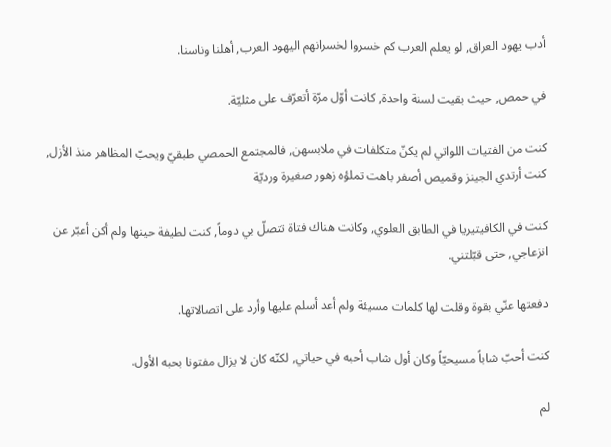أدب يهود العراق, لو يعلم العرب كم خسروا لخسرانهم اليهود العرب, أهلنا وناسنا.

في حمص, حيث بقيت لسنة واحدة, كانت أوّل مرّة أتعرّف على مثليّة.

كنت من الفتيات اللواتي لم يكنّ متكلفات في ملابسهن, فالمجتمع الحمصي طبقيّ ويحبّ المظاهر منذ الأزل, كنت أرتدي الجينز وقميص أصفر باهت تملؤه زهور صغيرة ورديّة

كنت في الكافيتيريا في الطابق العلوي, وكانت هناك فتاة تتصلّ بي دوماً, كنت لطيفة حينها ولم أكن أعبّر عن انزعاجي, حتى قبّلتني.

دفعتها عنّي بقوة وقلت لها كلمات مسيئة ولم أعد أسلم عليها وأرد على اتصالاتها.

كنت أحبّ شاباً مسيحيّاً وكان أول شاب أحبه في حياتي, لكنّه كان لا يزال مفتونا بحبه الأول.

لم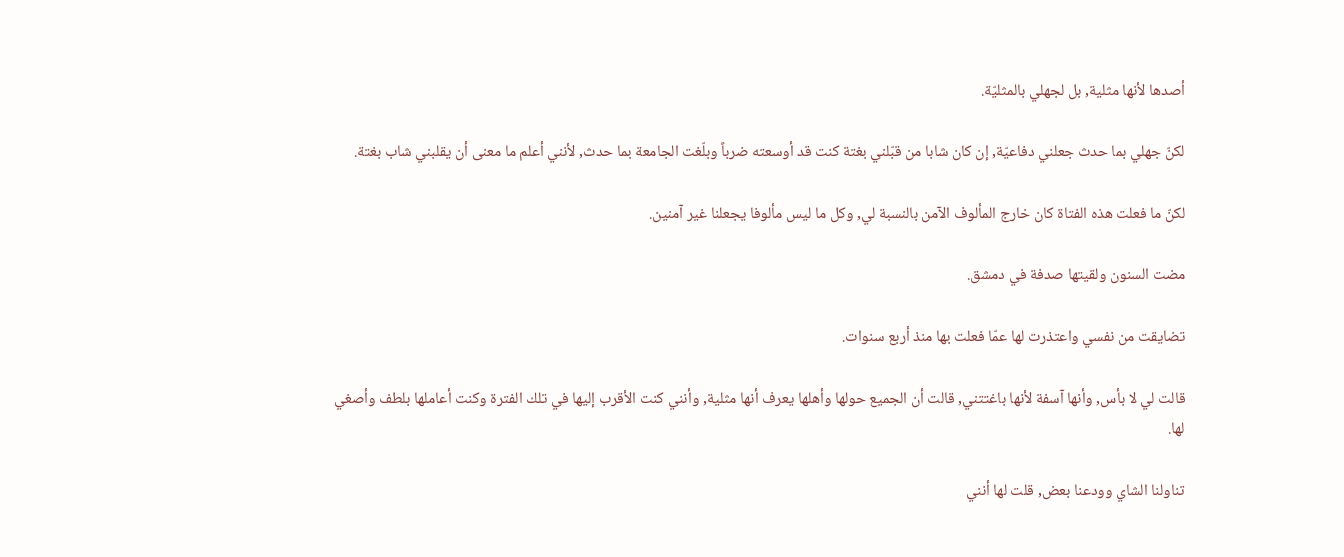أصدها لأنها مثلية, بل لجهلي بالمثليّة.

لكنّ جهلي بما حدث جعلني دفاعيّة, إن كان شابا من قبّلني بغتة كنت قد أوسعته ضرباً وبلّغت الجامعة بما حدث, لأنني أعلم ما معنى أن يقلبني شاب بغتة.

لكنّ ما فعلت هذه الفتاة كان خارج المألوف الآمن بالنسبة لي, وكل ما ليس مألوفا يجعلنا غير آمنين.

مضت السنون ولقيتها صدفة في دمشق.

تضايقت من نفسي واعتذرت لها عمّا فعلت بها منذ أربع سنوات.

قالت لي لا بأس, وأنها آسفة لأنها باغتتني, قالت أن الجميع حولها وأهلها يعرف أنها مثلية, وأنني كنت الأقرب إليها في تلك الفترة وكنت أعاملها بلطف وأصغي لها.

تناولنا الشاي وودعنا بعض, قلت لها أنني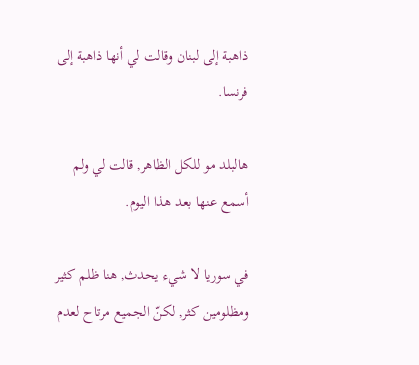ذاهبة إلى لبنان وقالت لي أنها ذاهبة إلى فرنسا.

هالبلد مو للكل الظاهر, قالت لي ولم أسمع عنها بعد هذا اليوم.

في سوريا لا شيء يحدث, هنا ظلم كثير ومظلومين كثر, لكنّ الجميع مرتاح لعدم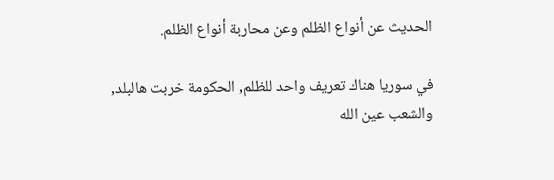الحديث عن أنواع الظلم وعن محاربة أنواع الظلم.

في سوريا هناك تعريف واحد للظلم, الحكومة خربت هالبلد, والشعب عين الله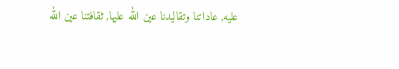عليه, عاداتنا وتقاليدنا عين الله عليها, ثقافتنا عين الله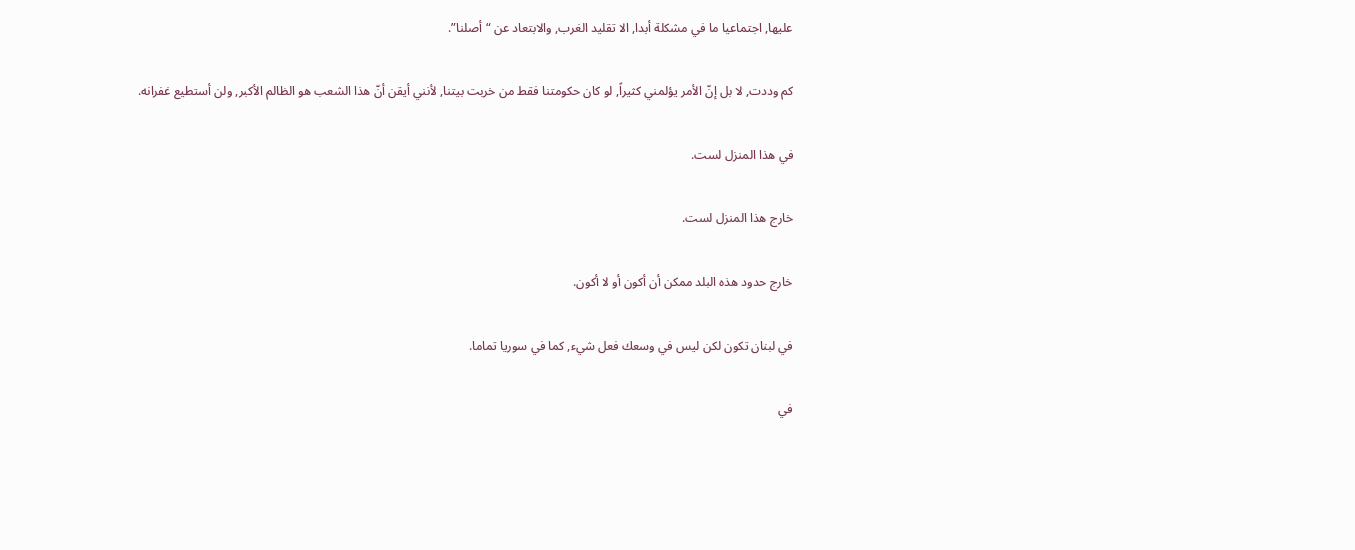عليها, اجتماعيا ما في مشكلة أبدا, الا تقليد الغرب, والابتعاد عن “أصلنا”.

كم وددت, لا بل إنّ الأمر يؤلمني كثيراً, لو كان حكومتنا فقط من خربت بيتنا, لأنني أيقن أنّ هذا الشعب هو الظالم الأكبر, ولن أستطيع غفرانه.

في هذا المنزل لست.

خارج هذا المنزل لست.

خارج حدود هذه البلد ممكن أن أكون أو لا أكون.

في لبنان تكون لكن ليس في وسعك فعل شيء, كما في سوريا تماما.

في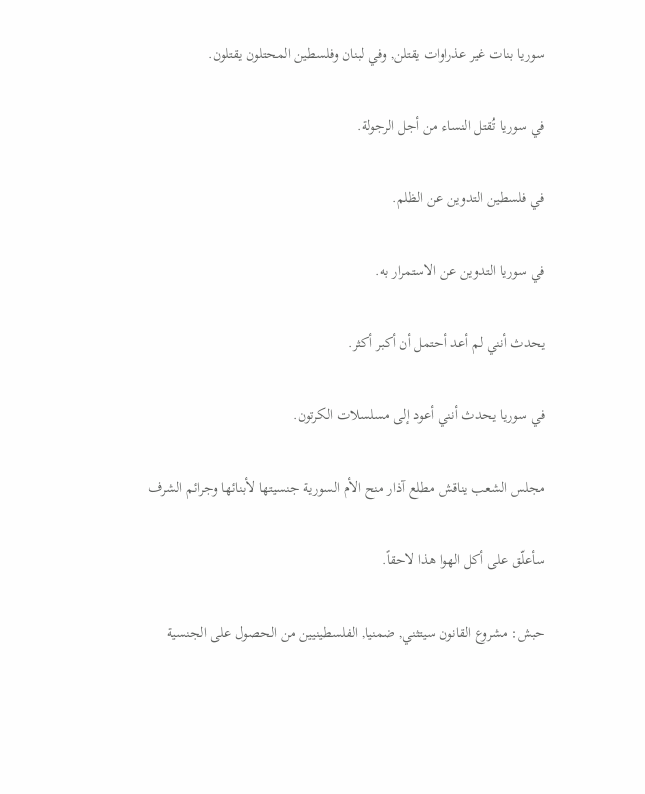سوريا بنات غير عذراوات يقتلن, وفي لبنان وفلسطين المحتلون يقتلون.

في سوريا تُقتل النساء من أجل الرجولة.

في فلسطين التدوين عن الظلم.

في سوريا التدوين عن الاستمرار به.

يحدث أنني لم أعد أحتمل أن أكبر أكثر.

في سوريا يحدث أنني أعود إلى مسلسلات الكرتون.

مجلس الشعب يناقش مطلع آذار منح الأم السورية جنسيتها لأبنائها وجرائم الشرف

سأعلّق على أكل الهوا هذا لاحقاً.

حبش: مشروع القانون سيتثني, ضمنيا, الفلسطينيين من الحصول على الجنسية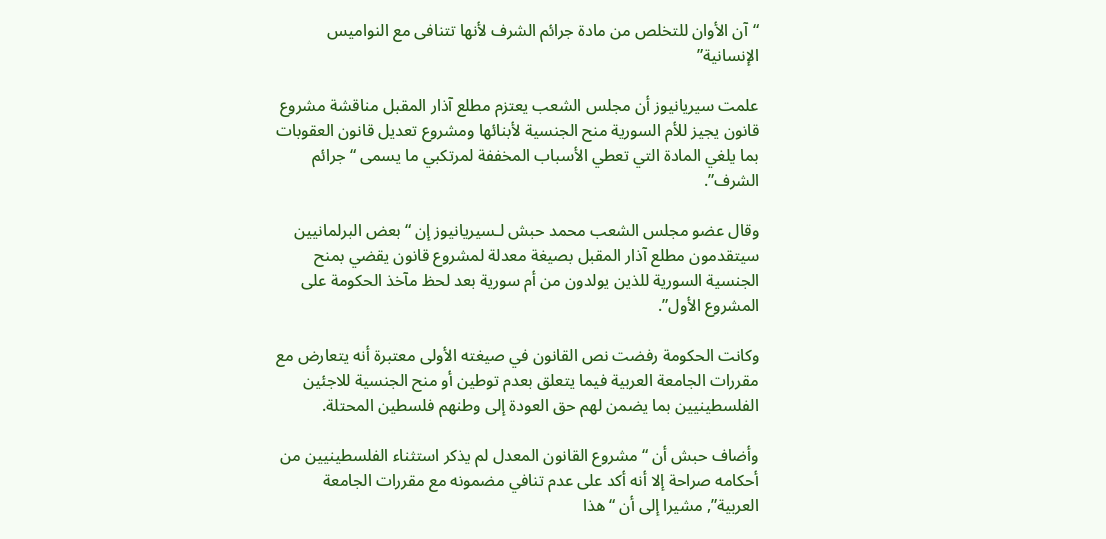“آن الأوان للتخلص من مادة جرائم الشرف لأنها تتنافى مع النواميس الإنسانية”

علمت سيريانيوز أن مجلس الشعب يعتزم مطلع آذار المقبل مناقشة مشروع قانون يجيز للأم السورية منح الجنسية لأبنائها ومشروع تعديل قانون العقوبات بما يلغي المادة التي تعطي الأسباب المخففة لمرتكبي ما يسمى “جرائم الشرف”.

وقال عضو مجلس الشعب محمد حبش لـسيريانيوز إن “بعض البرلمانيين سيتقدمون مطلع آذار المقبل بصيغة معدلة لمشروع قانون يقضي بمنح الجنسية السورية للذين يولدون من أم سورية بعد لحظ مآخذ الحكومة على المشروع الأول”.

وكانت الحكومة رفضت نص القانون في صيغته الأولى معتبرة أنه يتعارض مع مقررات الجامعة العربية فيما يتعلق بعدم توطين أو منح الجنسية للاجئين الفلسطينيين بما يضمن لهم حق العودة إلى وطنهم فلسطين المحتلة.

وأضاف حبش أن “مشروع القانون المعدل لم يذكر استثناء الفلسطينيين من أحكامه صراحة إلا أنه أكد على عدم تنافي مضمونه مع مقررات الجامعة العربية”, مشيرا إلى أن “هذا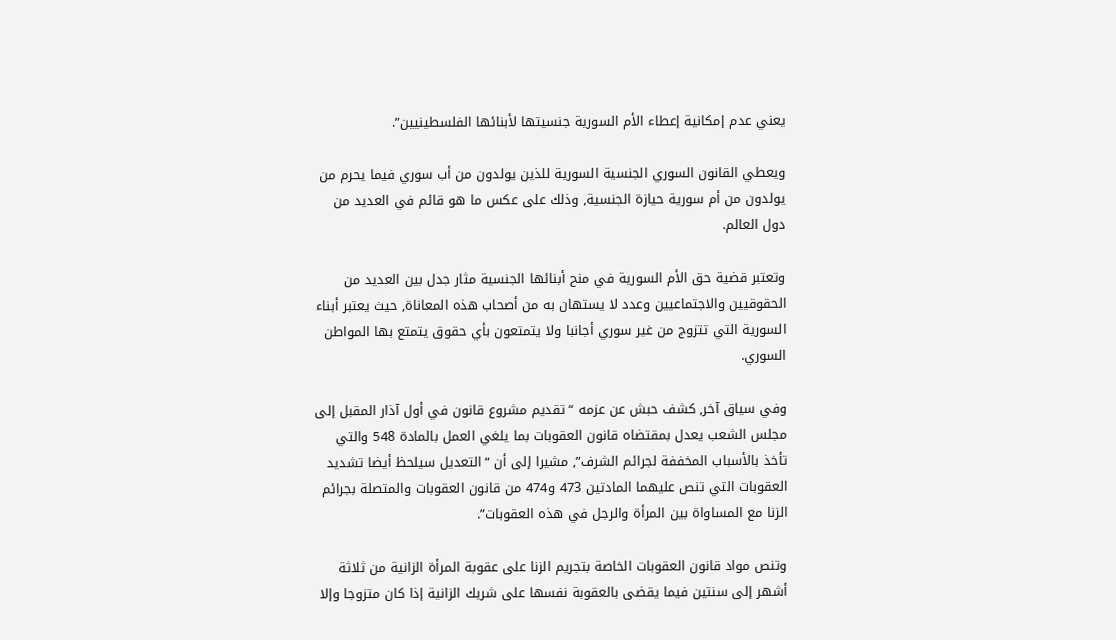يعني عدم إمكانية إعطاء الأم السورية جنسيتها لأبنائها الفلسطينيين”.

ويعطي القانون السوري الجنسية السورية للذين يولدون من أب سوري فيما يحرم من يولدون من أم سورية حيازة الجنسية, وذلك على عكس ما هو قائم في العديد من دول العالم.

وتعتبر قضية حق الأم السورية في منح أبنائها الجنسية مثار جدل بين العديد من الحقوقيين والاجتماعيين وعدد لا يستهان به من أصحاب هذه المعاناة, حيث يعتبر أبناء السورية التي تتزوج من غير سوري أجانبا ولا يتمتعون بأي حقوق يتمتع بها المواطن السوري.

وفي سياق آخر, كشف حبش عن عزمه “تقديم مشروع قانون في أول آذار المقبل إلى مجلس الشعب يعدل بمقتضاه قانون العقوبات بما يلغي العمل بالمادة 548 والتي تأخذ بالأسباب المخففة لجرائم الشرف”, مشيرا إلى أن “التعديل سيلحظ أيضا تشديد العقوبات التي تنص عليهما المادتين 473 و474 من قانون العقوبات والمتصلة بجرائم الزنا مع المساواة بين المرأة والرجل في هذه العقوبات”.

وتنص مواد قانون العقوبات الخاصة بتجريم الزنا على عقوبة المرأة الزانية من ثلاثة أشهر إلى سنتين فيما يقضى بالعقوبة نفسها على شريك الزانية إذا كان متزوجا وإلا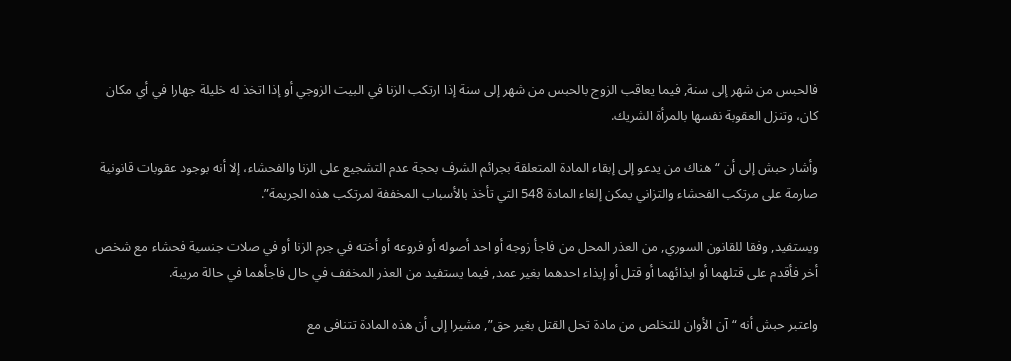فالحبس من شهر إلى سنة, فيما يعاقب الزوج بالحبس من شهر إلى سنة إذا ارتكب الزنا في البيت الزوجي أو إذا اتخذ له خليلة جهارا في أي مكان كان، وتنزل العقوبة نفسها بالمرأة الشريك.

وأشار حبش إلى أن “هناك من يدعو إلى إبقاء المادة المتعلقة بجرائم الشرف بحجة عدم التشجيع على الزنا والفحشاء، إلا أنه بوجود عقوبات قانونية صارمة على مرتكب الفحشاء والتزاني يمكن إلغاء المادة 548 التي تأخذ بالأسباب المخففة لمرتكب هذه الجريمة”.

ويستفيد, وفقا للقانون السوري, من العذر المحل من فاجأ زوجه أو احد أصوله أو فروعه أو أخته في جرم الزنا أو في صلات جنسية فحشاء مع شخص أخر فأقدم على قتلهما أو ايذائهما أو قتل أو إيذاء احدهما بغير عمد, فيما يستفيد من العذر المخفف في حال فاجأهما في حالة مريبة.

واعتبر حبش أنه “آن الأوان للتخلص من مادة تحل القتل بغير حق”, مشيرا إلى أن هذه المادة تتنافى مع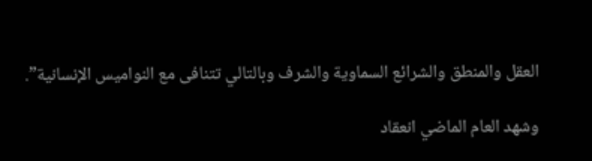العقل والمنطق والشرائع السماوية والشرف وبالتالي تتنافى مع النواميس الإنسانية”.

وشهد العام الماضي انعقاد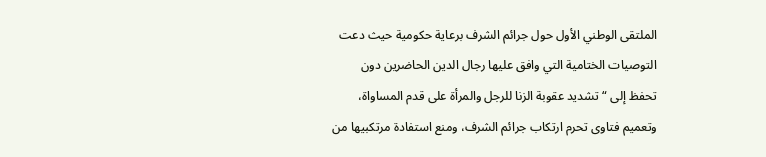الملتقى الوطني الأول حول جرائم الشرف برعاية حكومية حيث دعت التوصيات الختامية التي وافق عليها رجال الدين الحاضرين دون تحفظ إلى “تشديد عقوبة الزنا للرجل والمرأة على قدم المساواة، وتعميم فتاوى تحرم ارتكاب جرائم الشرف، ومنع استفادة مرتكبيها من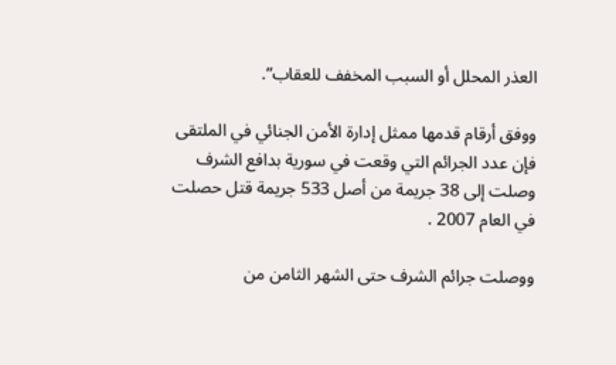العذر المحلل أو السبب المخفف للعقاب”.

ووفق أرقام قدمها ممثل إدارة الأمن الجنائي في الملتقى فإن عدد الجرائم التي وقعت في سورية بدافع الشرف وصلت إلى 38 جريمة من أصل 533 جريمة قتل حصلت في العام 2007 .

ووصلت جرائم الشرف حتى الشهر الثامن من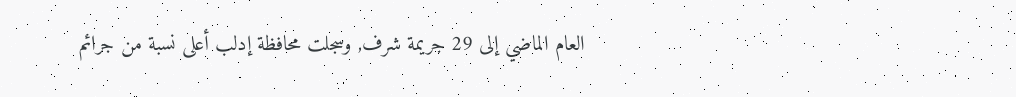العام الماضي إلى 29 جريمة شرف, وسجلت محافظة إدلب أعلى نسبة من جرائم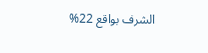الشرف بواقع 22%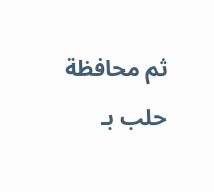ثم محافظة حلب بـ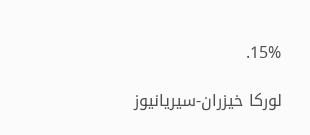15%.

لوركا خيزران-سيريانيوز